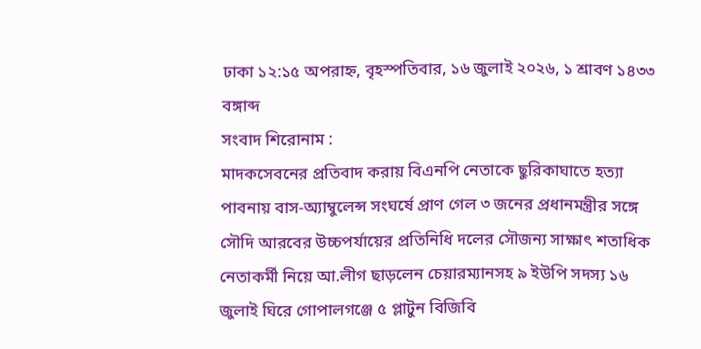ঢাকা ১২:১৫ অপরাহ্ন, বৃহস্পতিবার, ১৬ জুলাই ২০২৬, ১ শ্রাবণ ১৪৩৩ বঙ্গাব্দ
সংবাদ শিরোনাম :
মাদকসেবনের প্রতিবাদ করায় বিএনপি নেতাকে ছুরিকাঘাতে হত্যা পাবনায় বাস-অ্যাম্বুলেন্স সংঘর্ষে প্রাণ গেল ৩ জনের প্রধানমন্ত্রীর সঙ্গে সৌদি আরবের উচ্চপর্যায়ের প্রতিনিধি দলের সৌজন্য সাক্ষাৎ শতাধিক নেতাকর্মী নিয়ে আ.লীগ ছাড়লেন চেয়ারম্যানসহ ৯ ইউপি সদস্য ১৬ জুলাই ঘিরে গোপালগঞ্জে ৫ প্লাটুন বিজিবি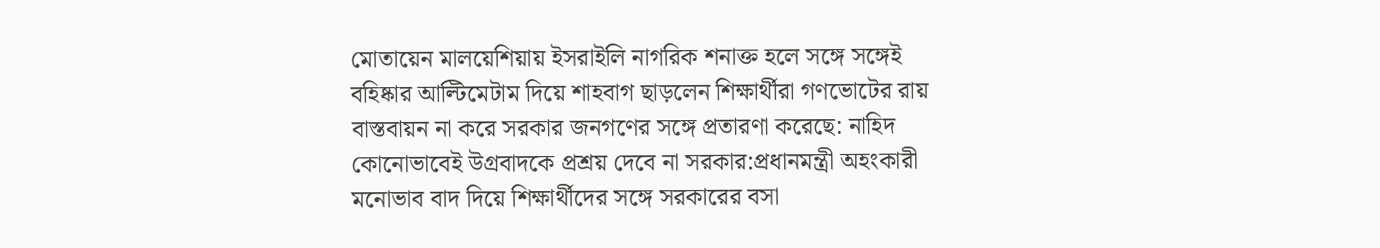মোতায়েন মালয়েশিয়ায় ইসরাইলি নাগরিক শনাক্ত হলে সঙ্গে সঙ্গেই বহিষ্কার আল্টিমেটাম দিয়ে শাহবাগ ছাড়লেন শিক্ষার্থীরা গণভোটের রায় বাস্তবায়ন না করে সরকার জনগণের সঙ্গে প্রতারণা করেছে: নাহিদ কোনোভাবেই উগ্রবাদকে প্রশ্রয় দেবে না সরকার:প্রধানমন্ত্রী অহংকারী মনোভাব বাদ দিয়ে শিক্ষার্থীদের সঙ্গে সরকারের বসা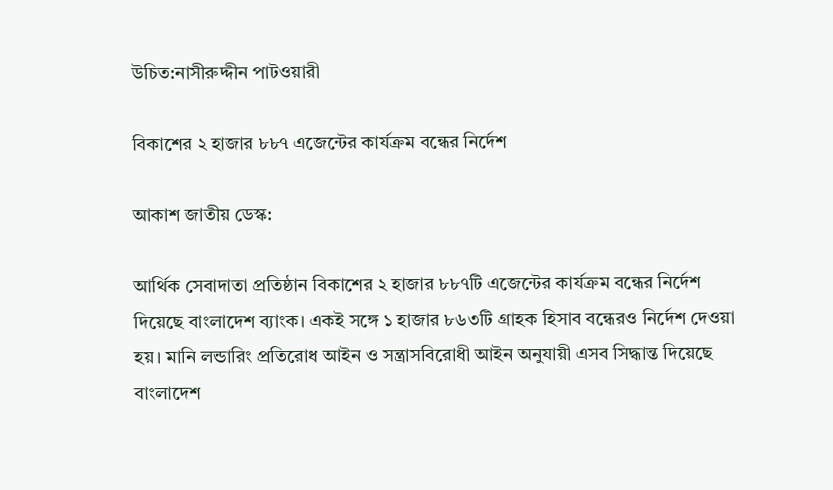উচিত:নাসীরুদ্দীন পাটওয়ারী

বিকাশের ২ হাজার ৮৮৭ এজেন্টের কার্যক্রম বন্ধের নির্দেশ

আকাশ জাতীয় ডেস্ক:

আর্থিক সেবাদাতা প্রতিষ্ঠান বিকাশের ২ হাজার ৮৮৭টি এজেন্টের কার্যক্রম বন্ধের নির্দেশ দিয়েছে বাংলাদেশ ব্যাংক। একই সঙ্গে ১ হাজার ৮৬৩টি গ্রাহক হিসাব বন্ধেরও নির্দেশ দেওয়া হয়। মানি লন্ডারিং প্রতিরোধ আইন ও সন্ত্রাসবিরোধী আইন অনুযায়ী এসব সিদ্ধান্ত দিয়েছে বাংলাদেশ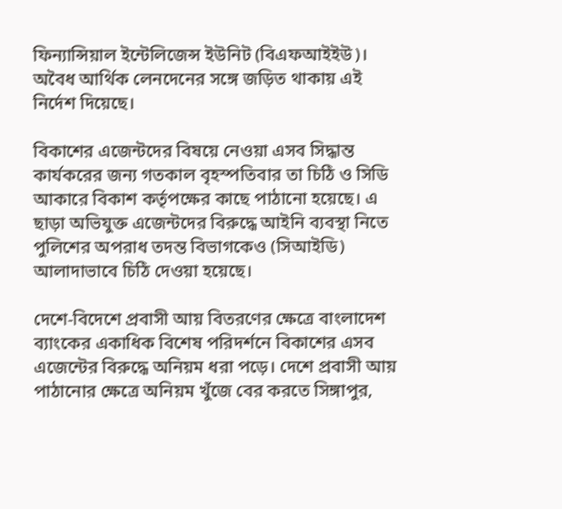ফিন্যান্সিয়াল ইন্টেলিজেন্স ইউনিট (বিএফআইইউ)। অবৈধ আর্থিক লেনদেনের সঙ্গে জড়িত থাকায় এই নির্দেশ দিয়েছে।

বিকাশের এজেন্টদের বিষয়ে নেওয়া এসব সিদ্ধান্ত কার্যকরের জন্য গতকাল বৃহস্পতিবার তা চিঠি ও সিডি আকারে বিকাশ কর্তৃপক্ষের কাছে পাঠানো হয়েছে। এ ছাড়া অভিযুক্ত এজেন্টদের বিরুদ্ধে আইনি ব্যবস্থা নিতে পুলিশের অপরাধ তদন্ত বিভাগকেও (সিআইডি) আলাদাভাবে চিঠি দেওয়া হয়েছে।

দেশে-বিদেশে প্রবাসী আয় বিতরণের ক্ষেত্রে বাংলাদেশ ব্যাংকের একাধিক বিশেষ পরিদর্শনে বিকাশের এসব এজেন্টের বিরুদ্ধে অনিয়ম ধরা পড়ে। দেশে প্রবাসী আয় পাঠানোর ক্ষেত্রে অনিয়ম খুঁজে বের করতে সিঙ্গাপুর,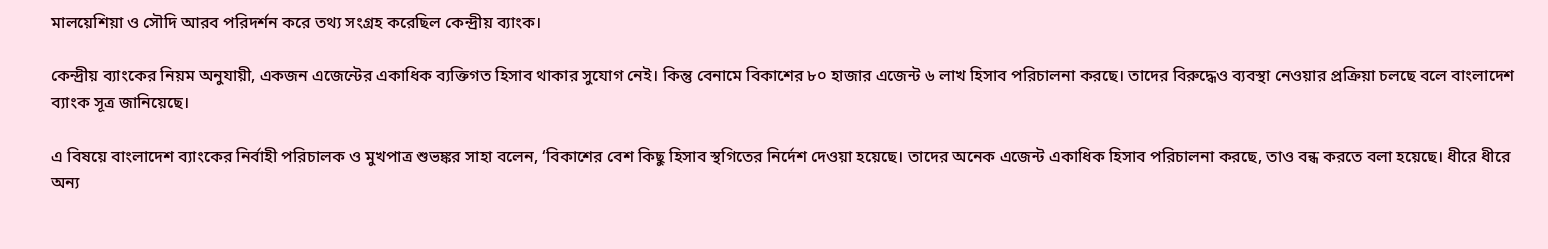মালয়েশিয়া ও সৌদি আরব পরিদর্শন করে তথ্য সংগ্রহ করেছিল কেন্দ্রীয় ব্যাংক।

কেন্দ্রীয় ব্যাংকের নিয়ম অনুযায়ী, একজন এজেন্টের একাধিক ব্যক্তিগত হিসাব থাকার সুযোগ নেই। কিন্তু বেনামে বিকাশের ৮০ হাজার এজেন্ট ৬ লাখ হিসাব পরিচালনা করছে। তাদের বিরুদ্ধেও ব্যবস্থা নেওয়ার প্রক্রিয়া চলছে বলে বাংলাদেশ ব্যাংক সূত্র জানিয়েছে।

এ বিষয়ে বাংলাদেশ ব্যাংকের নির্বাহী পরিচালক ও মুখপাত্র শুভঙ্কর সাহা বলেন, ‘বিকাশের বেশ কিছু হিসাব স্থগিতের নির্দেশ দেওয়া হয়েছে। তাদের অনেক এজেন্ট একাধিক হিসাব পরিচালনা করছে, তাও বন্ধ করতে বলা হয়েছে। ধীরে ধীরে অন্য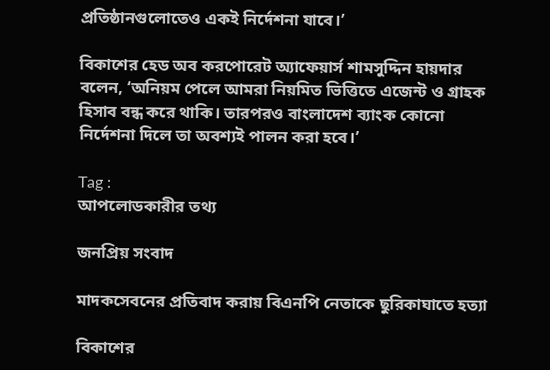প্রতিষ্ঠানগুলোতেও একই নির্দেশনা যাবে।’

বিকাশের হেড অব করপোরেট অ্যাফেয়ার্স শামসুদ্দিন হায়দার বলেন, ‘অনিয়ম পেলে আমরা নিয়মিত ভিত্তিতে এজেন্ট ও গ্রাহক হিসাব বন্ধ করে থাকি। তারপরও বাংলাদেশ ব্যাংক কোনো নির্দেশনা দিলে তা অবশ্যই পালন করা হবে।’

Tag :
আপলোডকারীর তথ্য

জনপ্রিয় সংবাদ

মাদকসেবনের প্রতিবাদ করায় বিএনপি নেতাকে ছুরিকাঘাতে হত্যা

বিকাশের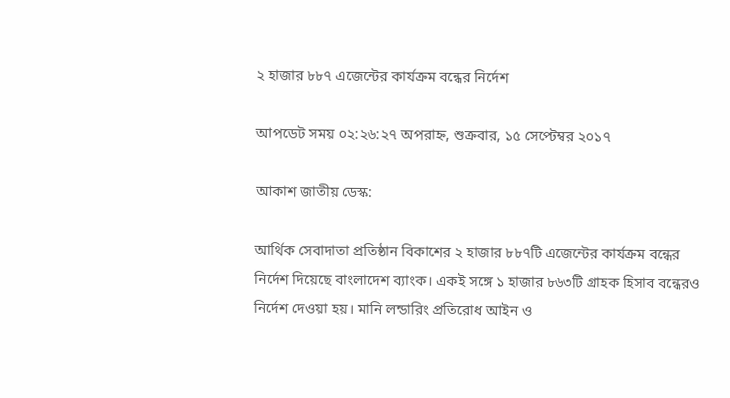২ হাজার ৮৮৭ এজেন্টের কার্যক্রম বন্ধের নির্দেশ

আপডেট সময় ০২:২৬:২৭ অপরাহ্ন, শুক্রবার, ১৫ সেপ্টেম্বর ২০১৭

আকাশ জাতীয় ডেস্ক:

আর্থিক সেবাদাতা প্রতিষ্ঠান বিকাশের ২ হাজার ৮৮৭টি এজেন্টের কার্যক্রম বন্ধের নির্দেশ দিয়েছে বাংলাদেশ ব্যাংক। একই সঙ্গে ১ হাজার ৮৬৩টি গ্রাহক হিসাব বন্ধেরও নির্দেশ দেওয়া হয়। মানি লন্ডারিং প্রতিরোধ আইন ও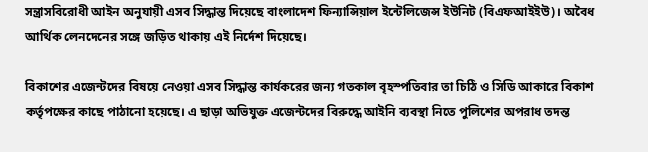সন্ত্রাসবিরোধী আইন অনুযায়ী এসব সিদ্ধান্ত দিয়েছে বাংলাদেশ ফিন্যান্সিয়াল ইন্টেলিজেন্স ইউনিট (বিএফআইইউ)। অবৈধ আর্থিক লেনদেনের সঙ্গে জড়িত থাকায় এই নির্দেশ দিয়েছে।

বিকাশের এজেন্টদের বিষয়ে নেওয়া এসব সিদ্ধান্ত কার্যকরের জন্য গতকাল বৃহস্পতিবার তা চিঠি ও সিডি আকারে বিকাশ কর্তৃপক্ষের কাছে পাঠানো হয়েছে। এ ছাড়া অভিযুক্ত এজেন্টদের বিরুদ্ধে আইনি ব্যবস্থা নিতে পুলিশের অপরাধ তদন্ত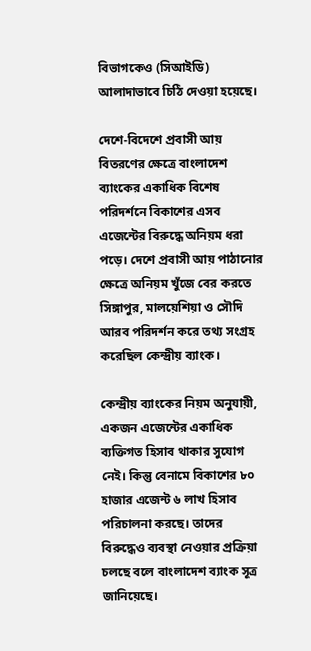বিভাগকেও (সিআইডি) আলাদাভাবে চিঠি দেওয়া হয়েছে।

দেশে-বিদেশে প্রবাসী আয় বিতরণের ক্ষেত্রে বাংলাদেশ ব্যাংকের একাধিক বিশেষ পরিদর্শনে বিকাশের এসব এজেন্টের বিরুদ্ধে অনিয়ম ধরা পড়ে। দেশে প্রবাসী আয় পাঠানোর ক্ষেত্রে অনিয়ম খুঁজে বের করতে সিঙ্গাপুর, মালয়েশিয়া ও সৌদি আরব পরিদর্শন করে তথ্য সংগ্রহ করেছিল কেন্দ্রীয় ব্যাংক।

কেন্দ্রীয় ব্যাংকের নিয়ম অনুযায়ী, একজন এজেন্টের একাধিক ব্যক্তিগত হিসাব থাকার সুযোগ নেই। কিন্তু বেনামে বিকাশের ৮০ হাজার এজেন্ট ৬ লাখ হিসাব পরিচালনা করছে। তাদের বিরুদ্ধেও ব্যবস্থা নেওয়ার প্রক্রিয়া চলছে বলে বাংলাদেশ ব্যাংক সূত্র জানিয়েছে।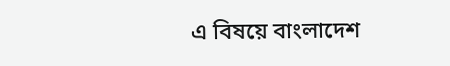এ বিষয়ে বাংলাদেশ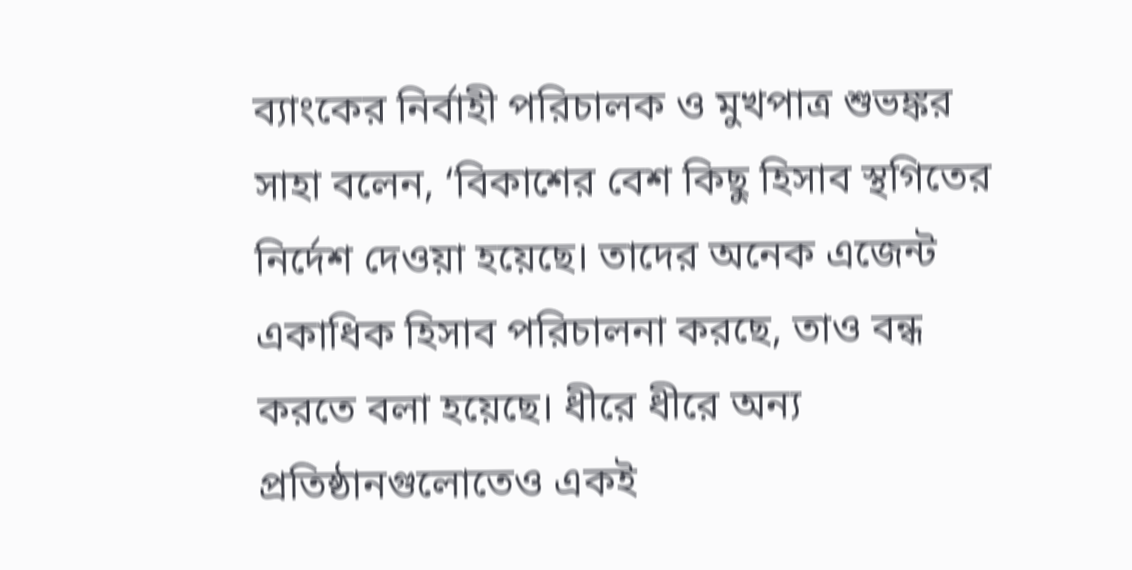ব্যাংকের নির্বাহী পরিচালক ও মুখপাত্র শুভঙ্কর সাহা বলেন, ‘বিকাশের বেশ কিছু হিসাব স্থগিতের নির্দেশ দেওয়া হয়েছে। তাদের অনেক এজেন্ট একাধিক হিসাব পরিচালনা করছে, তাও বন্ধ করতে বলা হয়েছে। ধীরে ধীরে অন্য প্রতিষ্ঠানগুলোতেও একই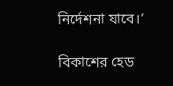নির্দেশনা যাবে।’

বিকাশের হেড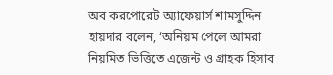অব করপোরেট অ্যাফেয়ার্স শামসুদ্দিন হায়দার বলেন, ‘অনিয়ম পেলে আমরা নিয়মিত ভিত্তিতে এজেন্ট ও গ্রাহক হিসাব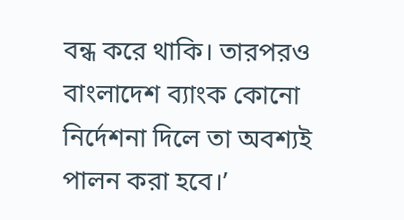বন্ধ করে থাকি। তারপরও বাংলাদেশ ব্যাংক কোনো নির্দেশনা দিলে তা অবশ্যই পালন করা হবে।’